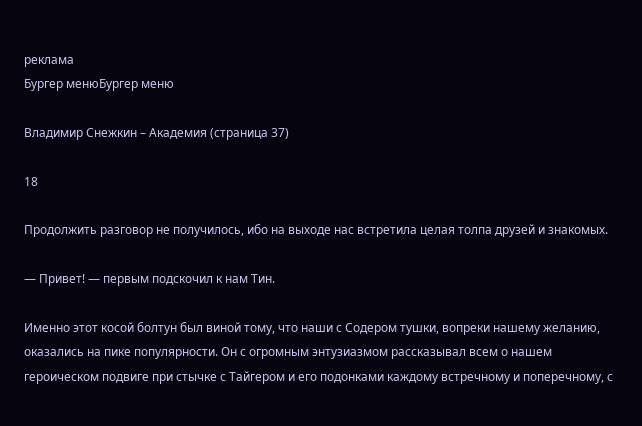реклама
Бургер менюБургер меню

Владимир Снежкин – Академия (страница 37)

18

Продолжить разговор не получилось, ибо на выходе нас встретила целая толпа друзей и знакомых.

— Привет! — первым подскочил к нам Тин.

Именно этот косой болтун был виной тому, что наши с Содером тушки, вопреки нашему желанию, оказались на пике популярности. Он с огромным энтузиазмом рассказывал всем о нашем героическом подвиге при стычке с Тайгером и его подонками каждому встречному и поперечному, с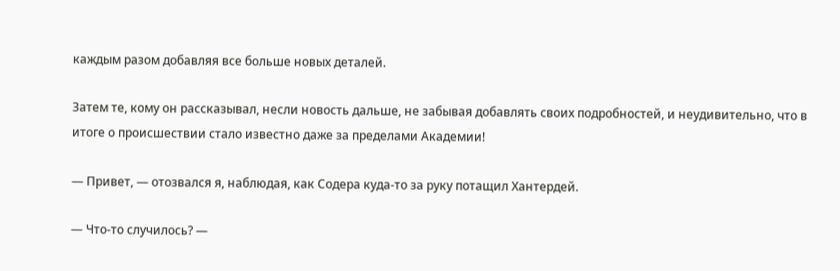каждым разом добавляя все больше новых деталей.

Затем те, кому он рассказывал, несли новость дальше, не забывая добавлять своих подробностей, и неудивительно, что в итоге о происшествии стало известно даже за пределами Академии!

— Привет, — отозвался я, наблюдая, как Содера куда-то за руку потащил Хантердей.

— Что-то случилось? —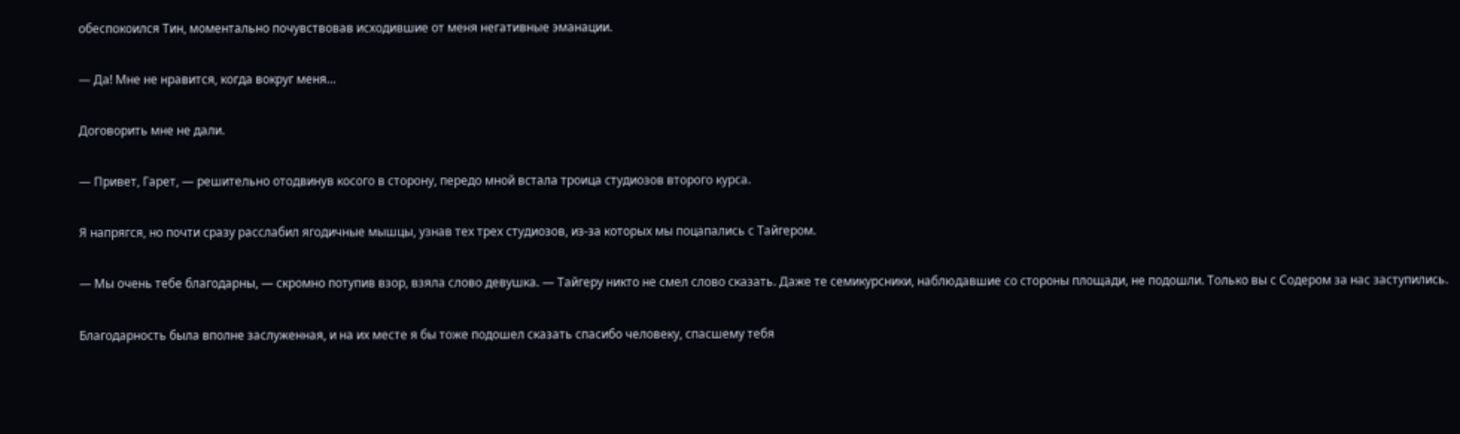обеспокоился Тин, моментально почувствовав исходившие от меня негативные эманации.

— Да! Мне не нравится, когда вокруг меня…

Договорить мне не дали.

— Привет, Гарет, — решительно отодвинув косого в сторону, передо мной встала троица студиозов второго курса.

Я напрягся, но почти сразу расслабил ягодичные мышцы, узнав тех трех студиозов, из-за которых мы поцапались с Тайгером.

— Мы очень тебе благодарны, — скромно потупив взор, взяла слово девушка. — Тайгеру никто не смел слово сказать. Даже те семикурсники, наблюдавшие со стороны площади, не подошли. Только вы с Содером за нас заступились.

Благодарность была вполне заслуженная, и на их месте я бы тоже подошел сказать спасибо человеку, спасшему тебя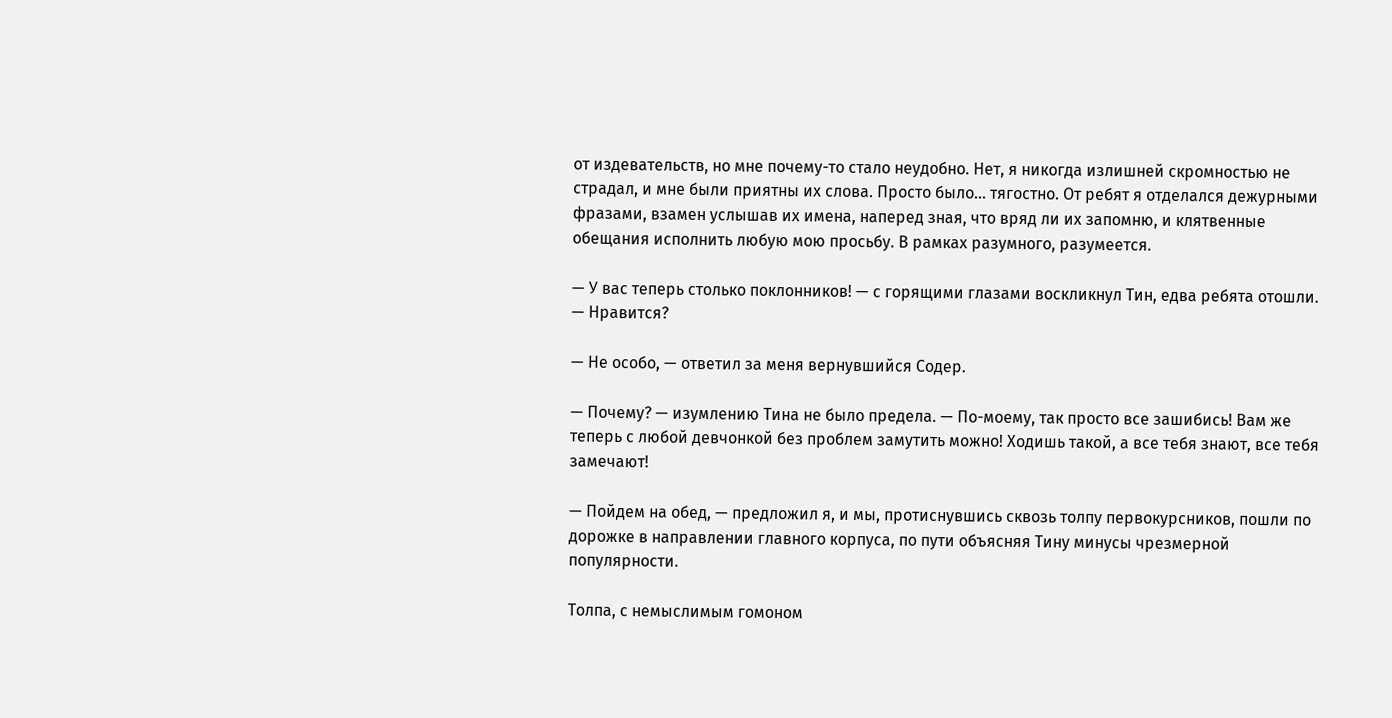от издевательств, но мне почему-то стало неудобно. Нет, я никогда излишней скромностью не страдал, и мне были приятны их слова. Просто было… тягостно. От ребят я отделался дежурными фразами, взамен услышав их имена, наперед зная, что вряд ли их запомню, и клятвенные обещания исполнить любую мою просьбу. В рамках разумного, разумеется.

— У вас теперь столько поклонников! — с горящими глазами воскликнул Тин, едва ребята отошли. — Нравится?

— Не особо, — ответил за меня вернувшийся Содер.

— Почему? — изумлению Тина не было предела. — По-моему, так просто все зашибись! Вам же теперь с любой девчонкой без проблем замутить можно! Ходишь такой, а все тебя знают, все тебя замечают!

— Пойдем на обед, — предложил я, и мы, протиснувшись сквозь толпу первокурсников, пошли по дорожке в направлении главного корпуса, по пути объясняя Тину минусы чрезмерной популярности.

Толпа, с немыслимым гомоном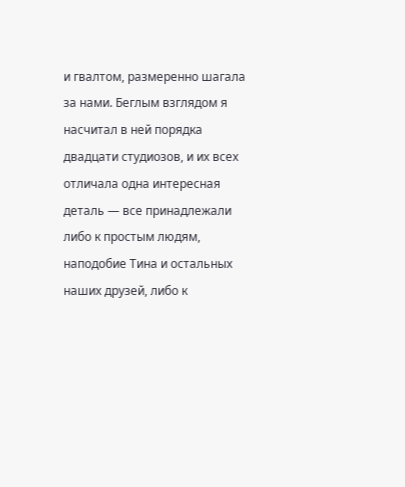и гвалтом, размеренно шагала за нами. Беглым взглядом я насчитал в ней порядка двадцати студиозов, и их всех отличала одна интересная деталь — все принадлежали либо к простым людям, наподобие Тина и остальных наших друзей, либо к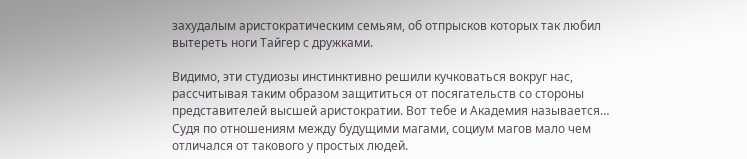захудалым аристократическим семьям, об отпрысков которых так любил вытереть ноги Тайгер с дружками.

Видимо, эти студиозы инстинктивно решили кучковаться вокруг нас, рассчитывая таким образом защититься от посягательств со стороны представителей высшей аристократии. Вот тебе и Академия называется… Судя по отношениям между будущими магами, социум магов мало чем отличался от такового у простых людей.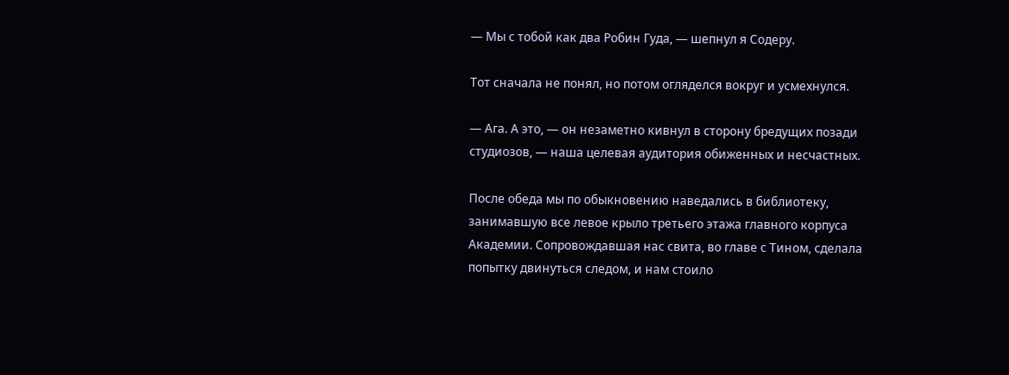— Мы с тобой как два Робин Гуда, — шепнул я Содеру.

Тот сначала не понял, но потом огляделся вокруг и усмехнулся.

— Ага. А это, — он незаметно кивнул в сторону бредущих позади студиозов, — наша целевая аудитория обиженных и несчастных.

После обеда мы по обыкновению наведались в библиотеку, занимавшую все левое крыло третьего этажа главного корпуса Академии. Сопровождавшая нас свита, во главе с Тином, сделала попытку двинуться следом, и нам стоило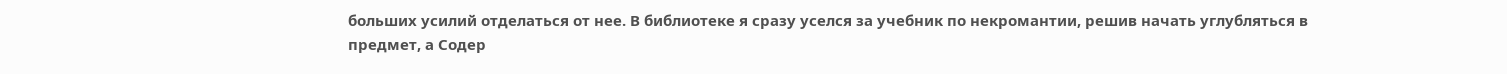больших усилий отделаться от нее. В библиотеке я сразу уселся за учебник по некромантии, решив начать углубляться в предмет, а Содер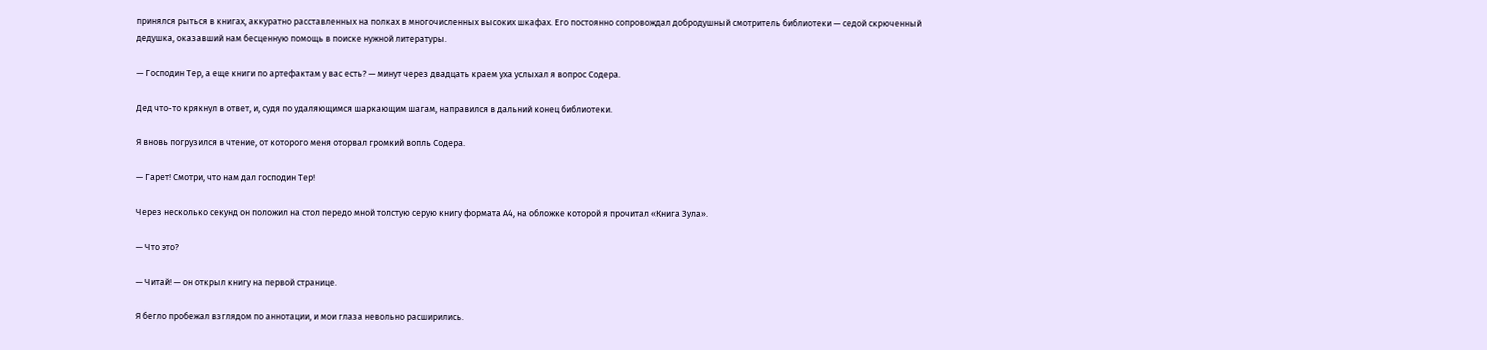принялся рыться в книгах, аккуратно расставленных на полках в многочисленных высоких шкафах. Его постоянно сопровождал добродушный смотритель библиотеки — седой скрюченный дедушка, оказавший нам бесценную помощь в поиске нужной литературы.

— Господин Тер, а еще книги по артефактам у вас есть? — минут через двадцать краем уха услыхал я вопрос Содера.

Дед что-то крякнул в ответ, и, судя по удаляющимся шаркающим шагам, направился в дальний конец библиотеки.

Я вновь погрузился в чтение, от которого меня оторвал громкий вопль Содера.

— Гарет! Смотри, что нам дал господин Тер!

Через несколько секунд он положил на стол передо мной толстую серую книгу формата А4, на обложке которой я прочитал «Книга Зула».

— Что это?

— Читай! — он открыл книгу на первой странице.

Я бегло пробежал взглядом по аннотации, и мои глаза невольно расширились.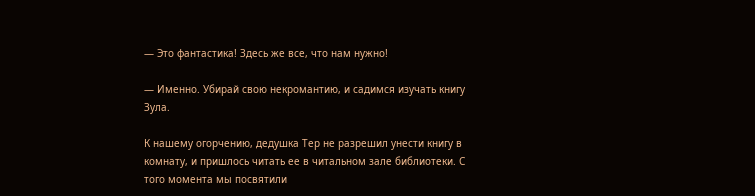— Это фантастика! Здесь же все, что нам нужно!

— Именно. Убирай свою некромантию, и садимся изучать книгу Зула.

К нашему огорчению, дедушка Тер не разрешил унести книгу в комнату, и пришлось читать ее в читальном зале библиотеки. С того момента мы посвятили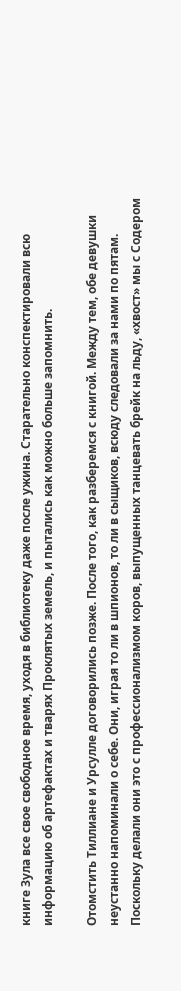книге Зула все свое свободное время, уходя в библиотеку даже после ужина. Старательно конспектировали всю информацию об артефактах и тварях Проклятых земель, и пытались как можно больше запомнить.

Отомстить Тиллиане и Урсулле договорились позже. После того, как разберемся с книгой. Между тем, обе девушки неустанно напоминали о себе. Они, играя то ли в шпионов, то ли в сыщиков, всюду следовали за нами по пятам. Поскольку делали они это с профессионализмом коров, выпущенных танцевать брейк на льду, «хвост» мы с Содером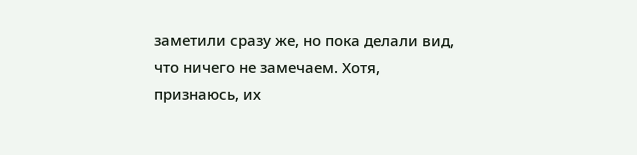заметили сразу же, но пока делали вид, что ничего не замечаем. Хотя, признаюсь, их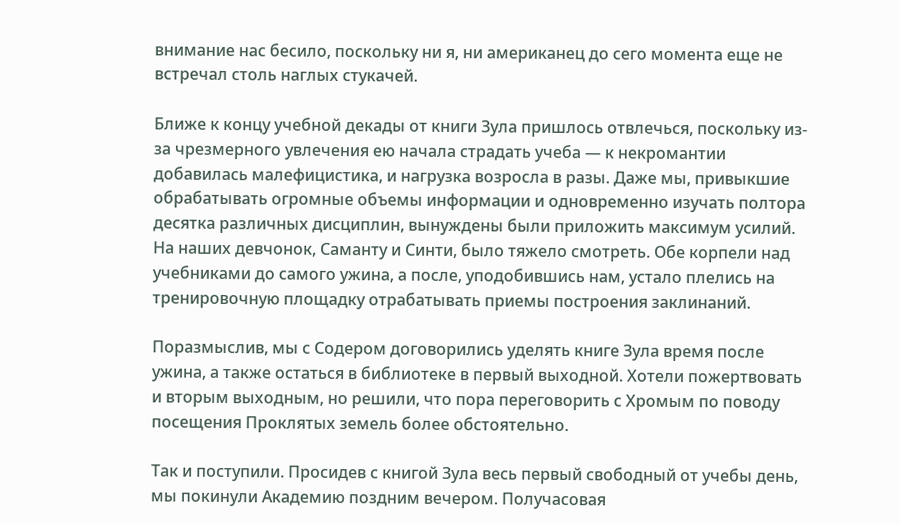внимание нас бесило, поскольку ни я, ни американец до сего момента еще не встречал столь наглых стукачей.

Ближе к концу учебной декады от книги Зула пришлось отвлечься, поскольку из-за чрезмерного увлечения ею начала страдать учеба — к некромантии добавилась малефицистика, и нагрузка возросла в разы. Даже мы, привыкшие обрабатывать огромные объемы информации и одновременно изучать полтора десятка различных дисциплин, вынуждены были приложить максимум усилий. На наших девчонок, Саманту и Синти, было тяжело смотреть. Обе корпели над учебниками до самого ужина, а после, уподобившись нам, устало плелись на тренировочную площадку отрабатывать приемы построения заклинаний.

Поразмыслив, мы с Содером договорились уделять книге Зула время после ужина, а также остаться в библиотеке в первый выходной. Хотели пожертвовать и вторым выходным, но решили, что пора переговорить с Хромым по поводу посещения Проклятых земель более обстоятельно.

Так и поступили. Просидев с книгой Зула весь первый свободный от учебы день, мы покинули Академию поздним вечером. Получасовая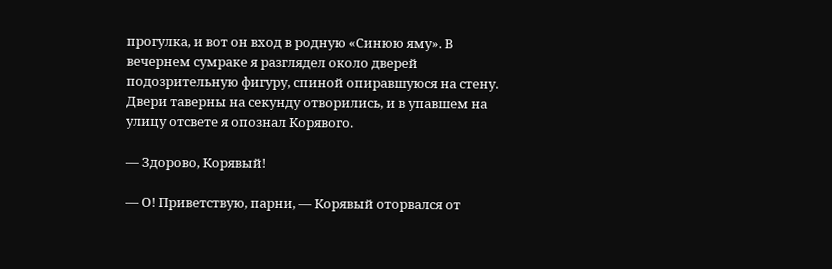прогулка, и вот он вход в родную «Синюю яму». В вечернем сумраке я разглядел около дверей подозрительную фигуру, спиной опиравшуюся на стену. Двери таверны на секунду отворились, и в упавшем на улицу отсвете я опознал Корявого.

— Здорово, Корявый!

— О! Приветствую, парни, — Корявый оторвался от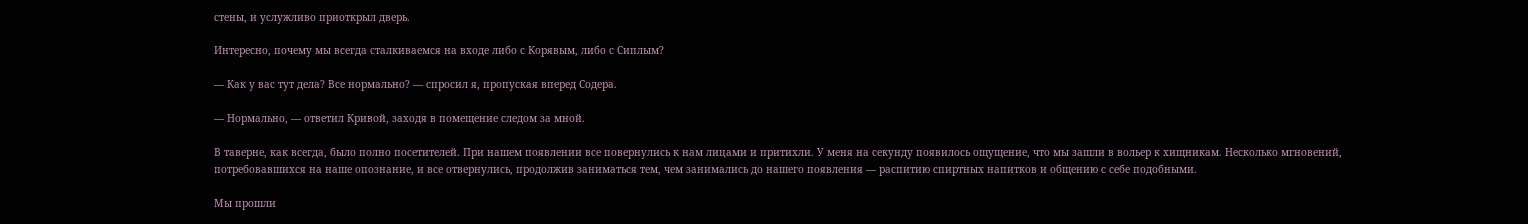стены, и услужливо приоткрыл дверь.

Интересно, почему мы всегда сталкиваемся на входе либо с Корявым, либо с Сиплым?

— Как у вас тут дела? Все нормально? — спросил я, пропуская вперед Содера.

— Нормально, — ответил Кривой, заходя в помещение следом за мной.

В таверне, как всегда, было полно посетителей. При нашем появлении все повернулись к нам лицами и притихли. У меня на секунду появилось ощущение, что мы зашли в вольер к хищникам. Несколько мгновений, потребовавшихся на наше опознание, и все отвернулись, продолжив заниматься тем, чем занимались до нашего появления — распитию спиртных напитков и общению с себе подобными.

Мы прошли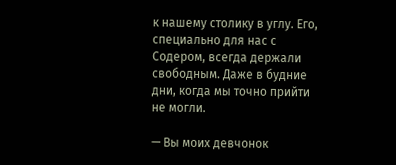к нашему столику в углу. Его, специально для нас с Содером, всегда держали свободным. Даже в будние дни, когда мы точно прийти не могли.

— Вы моих девчонок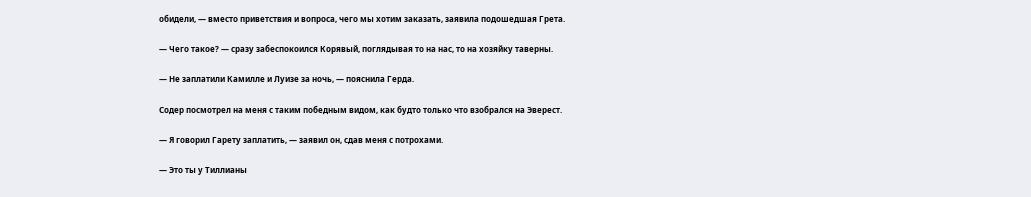обидели, — вместо приветствия и вопроса, чего мы хотим заказать, заявила подошедшая Грета.

— Чего такое? — сразу забеспокоился Корявый, поглядывая то на нас, то на хозяйку таверны.

— Не заплатили Камилле и Луизе за ночь, — пояснила Герда.

Содер посмотрел на меня с таким победным видом, как будто только что взобрался на Эверест.

— Я говорил Гарету заплатить, — заявил он, сдав меня с потрохами.

— Это ты у Тиллианы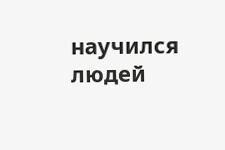научился людей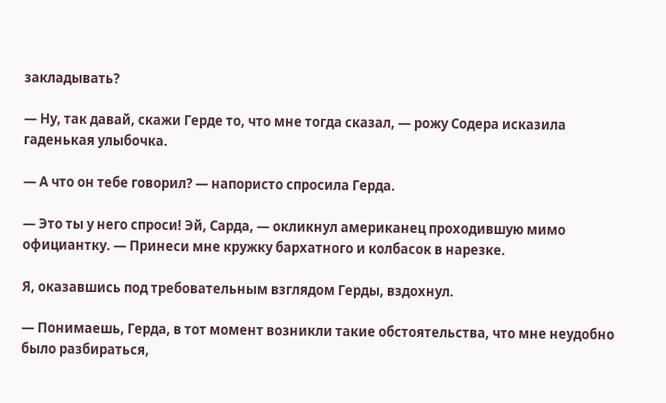закладывать?

— Ну, так давай, скажи Герде то, что мне тогда сказал, — рожу Содера исказила гаденькая улыбочка.

— А что он тебе говорил? — напористо спросила Герда.

— Это ты у него спроси! Эй, Сарда, — окликнул американец проходившую мимо официантку. — Принеси мне кружку бархатного и колбасок в нарезке.

Я, оказавшись под требовательным взглядом Герды, вздохнул.

— Понимаешь, Герда, в тот момент возникли такие обстоятельства, что мне неудобно было разбираться,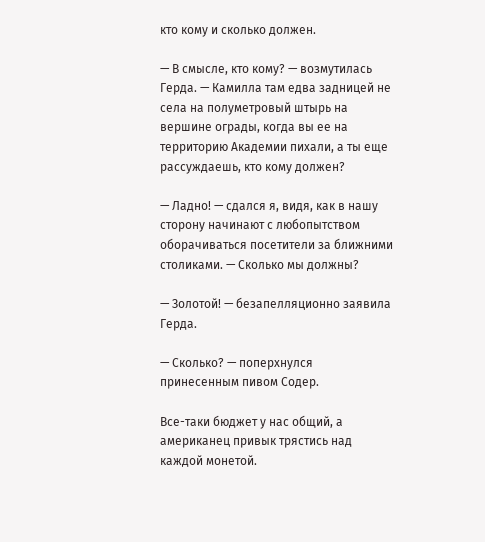кто кому и сколько должен.

— В смысле, кто кому? — возмутилась Герда. — Камилла там едва задницей не села на полуметровый штырь на вершине ограды, когда вы ее на территорию Академии пихали, а ты еще рассуждаешь, кто кому должен?

— Ладно! — сдался я, видя, как в нашу сторону начинают с любопытством оборачиваться посетители за ближними столиками. — Сколько мы должны?

— Золотой! — безапелляционно заявила Герда.

— Сколько? — поперхнулся принесенным пивом Содер.

Все-таки бюджет у нас общий, а американец привык трястись над каждой монетой.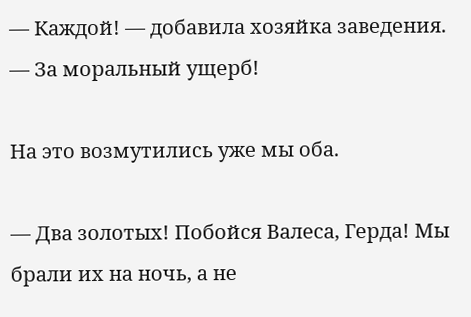— Каждой! — добавила хозяйка заведения. — За моральный ущерб!

На это возмутились уже мы оба.

— Два золотых! Побойся Валеса, Герда! Мы брали их на ночь, а не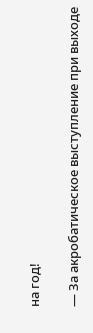на год!

— За акробатическое выступление при выходе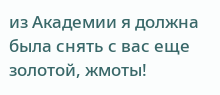из Академии я должна была снять с вас еще золотой, жмоты!